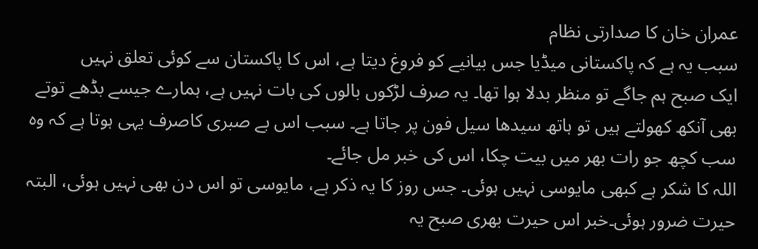عمران خان کا صدارتی نظام
سبب یہ ہے کہ پاکستانی میڈیا جس بیانیے کو فروغ دیتا ہے، اس کا پاکستان سے کوئی تعلق نہیں
ایک صبح ہم جاگے تو منظر بدلا ہوا تھا۔ یہ صرف لڑکوں بالوں کی بات نہیں ہے، ہمارے جیسے بڈھے توتے بھی آنکھ کھولتے ہیں تو ہاتھ سیدھا سیل فون پر جاتا ہے۔ سبب اس بے صبری کاصرف یہی ہوتا ہے کہ وہ سب کچھ جو رات بھر میں بیت چکا، اس کی خبر مل جائے۔
اللہ کا شکر ہے کبھی مایوسی نہیں ہوئی۔ جس روز کا یہ ذکر ہے، مایوسی تو اس دن بھی نہیں ہوئی، البتہ حیرت ضرور ہوئی۔خبر اس حیرت بھری صبح یہ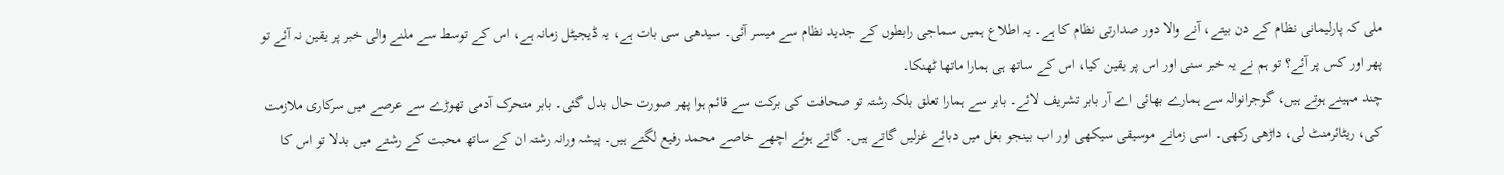ملی کہ پارلیمانی نظام کے دن بیتے، آنے والا دور صدارتی نظام کا ہے۔ یہ اطلاع ہمیں سماجی رابطوں کے جدید نظام سے میسر آئی۔ سیدھی سی بات ہے، یہ ڈیجیٹل زمانہ ہے، اس کے توسط سے ملنے والی خبر پر یقین نہ آئے تو پھر اور کس پر آئے؟ تو ہم نے یہ خبر سنی اور اس پر یقین کیا، اس کے ساتھ ہی ہمارا ماتھا ٹھنکا۔
چند مہینے ہوتے ہیں، گوجرانوالہ سے ہمارے بھائی اے آر بابر تشریف لائے۔ بابر سے ہمارا تعلق بلکہ رشتہ تو صحافت کی برکت سے قائم ہوا پھر صورت حال بدل گئی۔ بابر متحرک آدمی تھوڑے سے عرصے میں سرکاری ملازمت کی، ریٹائرمنٹ لی، داڑھی رکھی۔ اسی زمانے موسیقی سیکھی اور اب بینجو بغل میں دبائے غزلیں گاتے ہیں۔ گاتے ہوئے اچھے خاصے محمد رفیع لگتے ہیں۔ پیشہ ورانہ رشتہ ان کے ساتھ محبت کے رشتے میں بدلا تو اس کا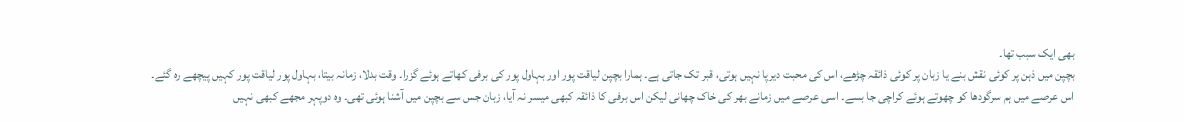بھی ایک سبب تھا۔
بچپن میں ذہن پر کوئی نقش بنے یا زبان پر کوئی ذائقہ چڑھے، اس کی محبت دیرپا نہیں ہوتی، قبر تک جاتی ہے۔ ہمارا بچپن لیاقت پور اور بہاول پور کی برفی کھاتے ہوئے گزرا۔ وقت بدلا، زمانہ بیتا، بہاول پور لیاقت پور کہیں پیچھے رہ گئے۔
اس عرصے میں ہم سرگودھا کو چھوتے ہوئے کراچی جا بسے۔ اسی عرصے میں زمانے بھر کی خاک چھانی لیکن اس برفی کا ذائقہ کبھی میسر نہ آیا، زبان جس سے بچپن میں آشنا ہوئی تھی۔ وہ دوپہر مجھے کبھی نہیں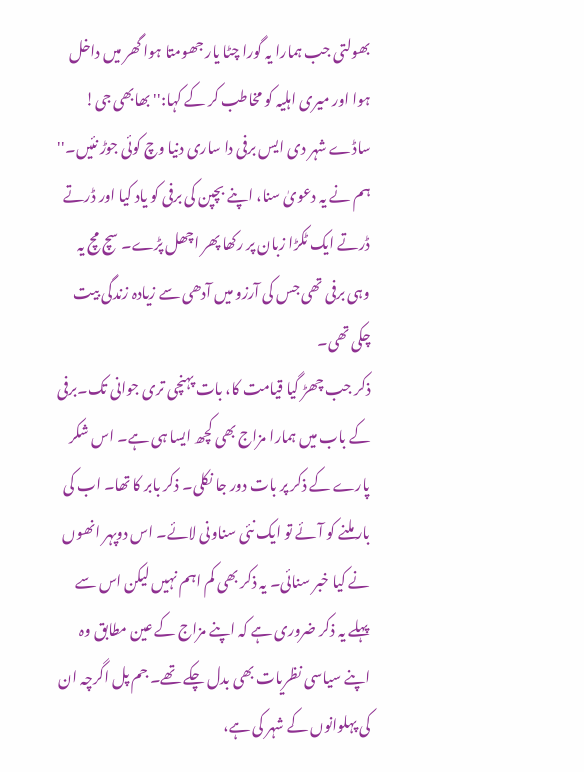بھولتی جب ہمارا یہ گورا چٹا یار جھومتا ہوا گھر میں داخل ہوا اور میری اہلیہ کو مخاطب کر کے کہا:''بھابھی جی! ساڈے شہر دی ایس برفی دا ساری دنیا وچ کوئی جوڑ نئیں۔'' ہم نے یہ دعویٰ سنا، اپنے بچپن کی برفی کو یاد کیا اور ڈرتے ڈرتے ایک ٹکڑا زبان پر رکھا پھر اچھل پڑے۔ سچ مچ یہ وہی برفی تھی جس کی آرزو میں آدھی سے زیادہ زندگی بیت چکی تھی۔
ذکر جب چھڑ گیا قیامت کا، بات پہنچی تری جوانی تک۔برفی کے باب میں ہمارا مزاج بھی کچھ ایسا ہی ہے۔ اس شکر پارے کے ذکر پر بات دور جا نکلی۔ ذکر بابر کا تھا۔ اب کی بار ملنے کو آئے تو ایک نئی سناونی لائے۔ اس دوپہر انھوں نے کیا خبر سنائی۔ یہ ذکر بھی کم اہم نہیں لیکن اس سے پہلے یہ ذکر ضروری ہے کہ اپنے مزاج کے عین مطابق وہ اپنے سیاسی نظریات بھی بدل چکے تھے۔ جم پل اگرچہ ان کی پہلوانوں کے شہر کی ہے،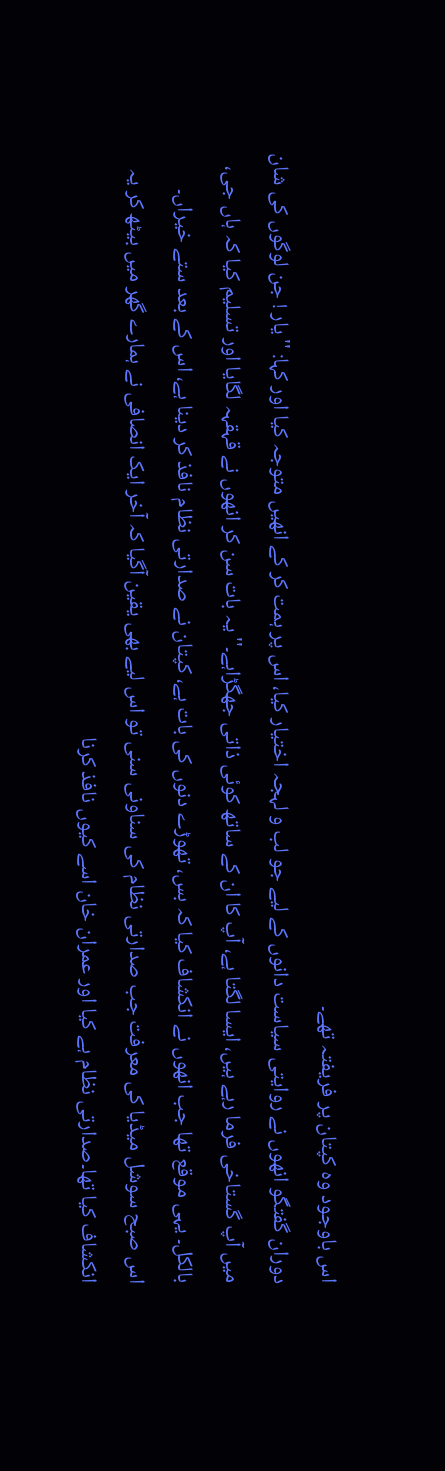اس باوجود وہ کپتان پر فریفتہ تھے۔
دوران گفتگو انھوں نے روایتی سیاست دانوں کے لیے جو لب و لہجہ اختیار کیا، اس پر ہمت کر کے انھیں متوجہ کیا اور کہا: ''یار ! جن لوگوں کی شان میں آپ گستاخی فرما رہے ہیں، ایسا لگتا ہے، آپ کا ان کے ساتھ کوئی ذاتی جھگڑاہے۔'' یہ بات سن کر انھوں نے قہقہہ لگایا اور تسلیم کیا کہ ہاں جی، بالکل۔ یہی موقع تھا جب انھوں نے انکشاف کیا کہ بس، تھوڑے دنوں کی بات ہے، کپتان نے صدارتی نظام نافذ کر دینا ہے، اس کے بعد ستے خیراں۔
اس صبح سوشل میڈیا کی معرفت جب صدارتی نظام کی سناونی سنی تو اس لیے بھی یقین آگیا کہ آخر ایک انصافی نے ہمارے گھر میں بیٹھ کر یہ انکشاف کیا تھا۔صدارتی نظام ہے کیا اور عمران خان اسے کیوں نافذ کرنا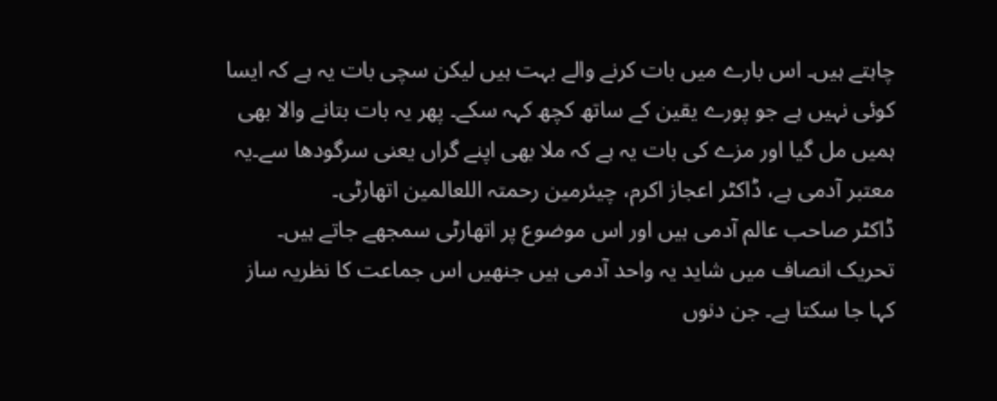چاہتے ہیں۔ اس بارے میں بات کرنے والے بہت ہیں لیکن سچی بات یہ ہے کہ ایسا کوئی نہیں ہے جو پورے یقین کے ساتھ کچھ کہہ سکے۔ پھر یہ بات بتانے والا بھی ہمیں مل گیا اور مزے کی بات یہ ہے کہ ملا بھی اپنے گراں یعنی سرگودھا سے۔یہ معتبر آدمی ہے، ڈاکٹر اعجاز اکرم، چیئرمین رحمتہ اللعالمین اتھارٹی۔
ڈاکٹر صاحب عالم آدمی ہیں اور اس موضوع پر اتھارٹی سمجھے جاتے ہیں۔ تحریک انصاف میں شاید یہ واحد آدمی ہیں جنھیں اس جماعت کا نظریہ ساز کہا جا سکتا ہے۔ جن دنوں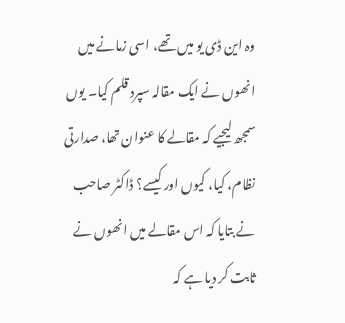وہ این ڈی یو میں تھے، اسی زمانے میں انھوں نے ایک مقالہ سپرد قلم کیا۔ یوں سمجھ لیجیے کہ مقالے کا عنوان تھا، صدارتی نظام، کیا، کیوں اور کیسے؟ ڈاکٹر صاحب نے بتایا کہ اس مقالے میں انھوں نے ثابت کر دیا ہے کہ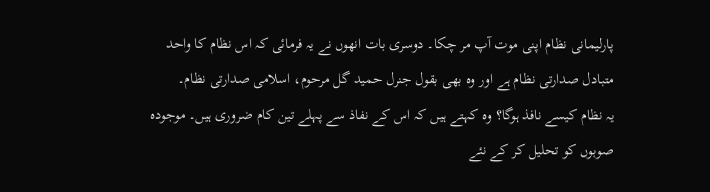پارلیمانی نظام اپنی موت آپ مر چکا۔ دوسری بات انھوں نے یہ فرمائی کہ اس نظام کا واحد متبادل صدارتی نظام ہے اور وہ بھی بقول جنرل حمید گل مرحوم، اسلامی صدارتی نظام۔
یہ نظام کیسے نافذ ہوگا؟ وہ کہتے ہیں کہ اس کے نفاذ سے پہلے تین کام ضروری ہیں۔ موجودہ صوبوں کو تحلیل کر کے نئے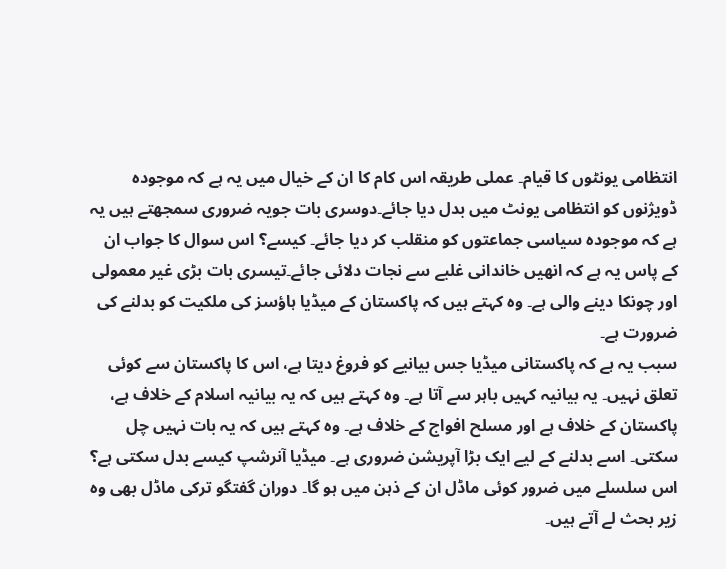انتظامی یونٹوں کا قیام۔ عملی طریقہ اس کام کا ان کے خیال میں یہ ہے کہ موجودہ ڈویژنوں کو انتظامی یونٹ میں بدل دیا جائے۔دوسری بات جویہ ضروری سمجھتے ہیں یہ ہے کہ موجودہ سیاسی جماعتوں کو منقلب کر دیا جائے۔ کیسے؟ اس سوال کا جواب ان کے پاس یہ ہے کہ انھیں خاندانی غلبے سے نجات دلائی جائے۔تیسری بات بڑی غیر معمولی اور چونکا دینے والی ہے۔ وہ کہتے ہیں کہ پاکستان کے میڈیا ہاؤسز کی ملکیت کو بدلنے کی ضرورت ہے۔
سبب یہ ہے کہ پاکستانی میڈیا جس بیانیے کو فروغ دیتا ہے، اس کا پاکستان سے کوئی تعلق نہیں۔ یہ بیانیہ کہیں باہر سے آتا ہے۔ وہ کہتے ہیں کہ یہ بیانیہ اسلام کے خلاف ہے، پاکستان کے خلاف ہے اور مسلح افواج کے خلاف ہے۔ وہ کہتے ہیں کہ یہ بات نہیں چل سکتی۔ اسے بدلنے کے لیے ایک بڑا آپریشن ضروری ہے۔ میڈیا آنرشپ کیسے بدل سکتی ہے؟ اس سلسلے میں ضرور کوئی ماڈل ان کے ذہن میں ہو گا۔ دوران گفتگو ترکی ماڈل بھی وہ زیر بحث لے آتے ہیں۔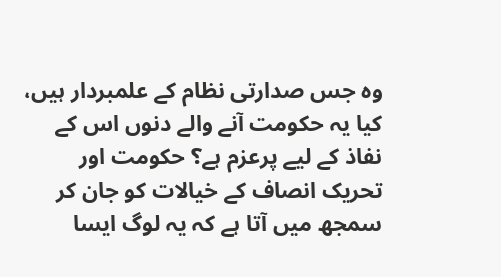وہ جس صدارتی نظام کے علمبردار ہیں، کیا یہ حکومت آنے والے دنوں اس کے نفاذ کے لیے پرعزم ہے؟ حکومت اور تحریک انصاف کے خیالات کو جان کر سمجھ میں آتا ہے کہ یہ لوگ ایسا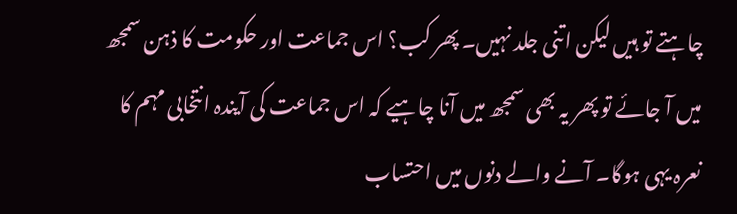چاہتے تو ہیں لیکن اتنی جلد نہیں۔ پھر کب؟ اس جماعت اور حکومت کا ذہن سمجھ میں آ جائے تو پھر یہ بھی سمجھ میں آنا چاہیے کہ اس جماعت کی آیندہ انتخابی مہم کا نعرہ یہی ہوگا۔ آنے والے دنوں میں احتساب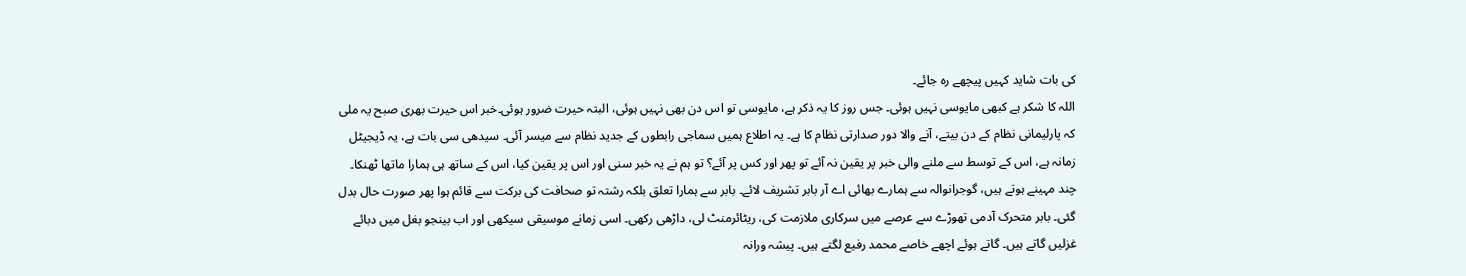کی بات شاید کہیں پیچھے رہ جائے۔
اللہ کا شکر ہے کبھی مایوسی نہیں ہوئی۔ جس روز کا یہ ذکر ہے، مایوسی تو اس دن بھی نہیں ہوئی، البتہ حیرت ضرور ہوئی۔خبر اس حیرت بھری صبح یہ ملی کہ پارلیمانی نظام کے دن بیتے، آنے والا دور صدارتی نظام کا ہے۔ یہ اطلاع ہمیں سماجی رابطوں کے جدید نظام سے میسر آئی۔ سیدھی سی بات ہے، یہ ڈیجیٹل زمانہ ہے، اس کے توسط سے ملنے والی خبر پر یقین نہ آئے تو پھر اور کس پر آئے؟ تو ہم نے یہ خبر سنی اور اس پر یقین کیا، اس کے ساتھ ہی ہمارا ماتھا ٹھنکا۔
چند مہینے ہوتے ہیں، گوجرانوالہ سے ہمارے بھائی اے آر بابر تشریف لائے۔ بابر سے ہمارا تعلق بلکہ رشتہ تو صحافت کی برکت سے قائم ہوا پھر صورت حال بدل گئی۔ بابر متحرک آدمی تھوڑے سے عرصے میں سرکاری ملازمت کی، ریٹائرمنٹ لی، داڑھی رکھی۔ اسی زمانے موسیقی سیکھی اور اب بینجو بغل میں دبائے غزلیں گاتے ہیں۔ گاتے ہوئے اچھے خاصے محمد رفیع لگتے ہیں۔ پیشہ ورانہ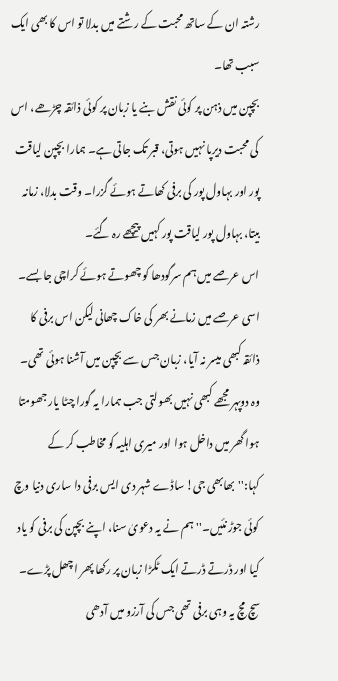رشتہ ان کے ساتھ محبت کے رشتے میں بدلا تو اس کا بھی ایک سبب تھا۔
بچپن میں ذہن پر کوئی نقش بنے یا زبان پر کوئی ذائقہ چڑھے، اس کی محبت دیرپا نہیں ہوتی، قبر تک جاتی ہے۔ ہمارا بچپن لیاقت پور اور بہاول پور کی برفی کھاتے ہوئے گزرا۔ وقت بدلا، زمانہ بیتا، بہاول پور لیاقت پور کہیں پیچھے رہ گئے۔
اس عرصے میں ہم سرگودھا کو چھوتے ہوئے کراچی جا بسے۔ اسی عرصے میں زمانے بھر کی خاک چھانی لیکن اس برفی کا ذائقہ کبھی میسر نہ آیا، زبان جس سے بچپن میں آشنا ہوئی تھی۔ وہ دوپہر مجھے کبھی نہیں بھولتی جب ہمارا یہ گورا چٹا یار جھومتا ہوا گھر میں داخل ہوا اور میری اہلیہ کو مخاطب کر کے کہا:''بھابھی جی! ساڈے شہر دی ایس برفی دا ساری دنیا وچ کوئی جوڑ نئیں۔'' ہم نے یہ دعویٰ سنا، اپنے بچپن کی برفی کو یاد کیا اور ڈرتے ڈرتے ایک ٹکڑا زبان پر رکھا پھر اچھل پڑے۔ سچ مچ یہ وہی برفی تھی جس کی آرزو میں آدھی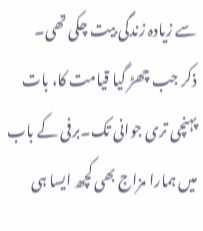سے زیادہ زندگی بیت چکی تھی۔
ذکر جب چھڑ گیا قیامت کا، بات پہنچی تری جوانی تک۔برفی کے باب میں ہمارا مزاج بھی کچھ ایسا ہی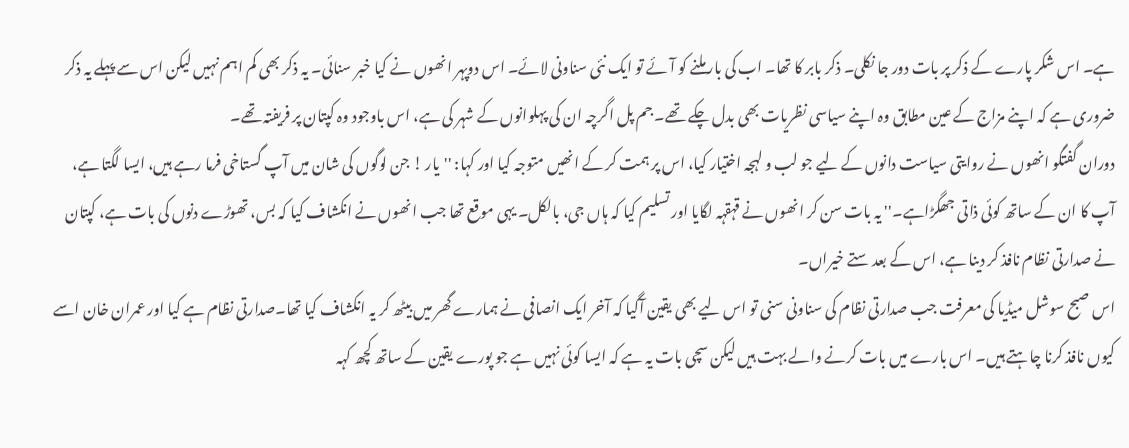ہے۔ اس شکر پارے کے ذکر پر بات دور جا نکلی۔ ذکر بابر کا تھا۔ اب کی بار ملنے کو آئے تو ایک نئی سناونی لائے۔ اس دوپہر انھوں نے کیا خبر سنائی۔ یہ ذکر بھی کم اہم نہیں لیکن اس سے پہلے یہ ذکر ضروری ہے کہ اپنے مزاج کے عین مطابق وہ اپنے سیاسی نظریات بھی بدل چکے تھے۔ جم پل اگرچہ ان کی پہلوانوں کے شہر کی ہے، اس باوجود وہ کپتان پر فریفتہ تھے۔
دوران گفتگو انھوں نے روایتی سیاست دانوں کے لیے جو لب و لہجہ اختیار کیا، اس پر ہمت کر کے انھیں متوجہ کیا اور کہا: ''یار ! جن لوگوں کی شان میں آپ گستاخی فرما رہے ہیں، ایسا لگتا ہے، آپ کا ان کے ساتھ کوئی ذاتی جھگڑاہے۔'' یہ بات سن کر انھوں نے قہقہہ لگایا اور تسلیم کیا کہ ہاں جی، بالکل۔ یہی موقع تھا جب انھوں نے انکشاف کیا کہ بس، تھوڑے دنوں کی بات ہے، کپتان نے صدارتی نظام نافذ کر دینا ہے، اس کے بعد ستے خیراں۔
اس صبح سوشل میڈیا کی معرفت جب صدارتی نظام کی سناونی سنی تو اس لیے بھی یقین آگیا کہ آخر ایک انصافی نے ہمارے گھر میں بیٹھ کر یہ انکشاف کیا تھا۔صدارتی نظام ہے کیا اور عمران خان اسے کیوں نافذ کرنا چاہتے ہیں۔ اس بارے میں بات کرنے والے بہت ہیں لیکن سچی بات یہ ہے کہ ایسا کوئی نہیں ہے جو پورے یقین کے ساتھ کچھ کہہ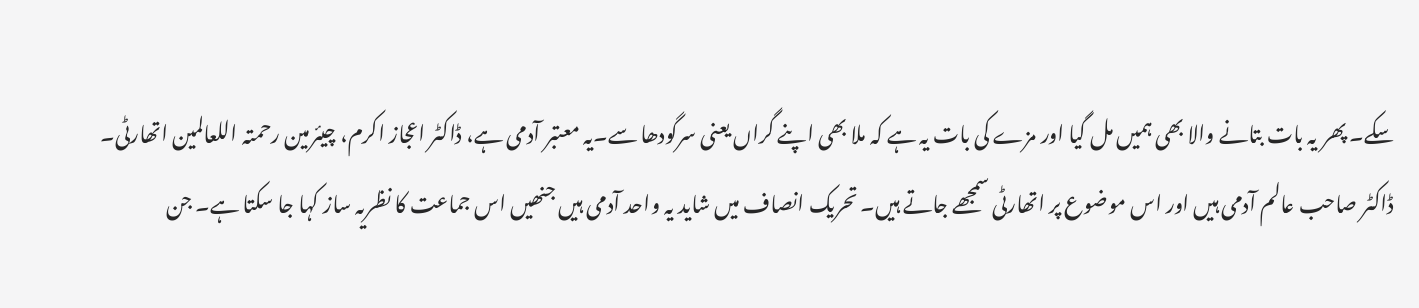سکے۔ پھر یہ بات بتانے والا بھی ہمیں مل گیا اور مزے کی بات یہ ہے کہ ملا بھی اپنے گراں یعنی سرگودھا سے۔یہ معتبر آدمی ہے، ڈاکٹر اعجاز اکرم، چیئرمین رحمتہ اللعالمین اتھارٹی۔
ڈاکٹر صاحب عالم آدمی ہیں اور اس موضوع پر اتھارٹی سمجھے جاتے ہیں۔ تحریک انصاف میں شاید یہ واحد آدمی ہیں جنھیں اس جماعت کا نظریہ ساز کہا جا سکتا ہے۔ جن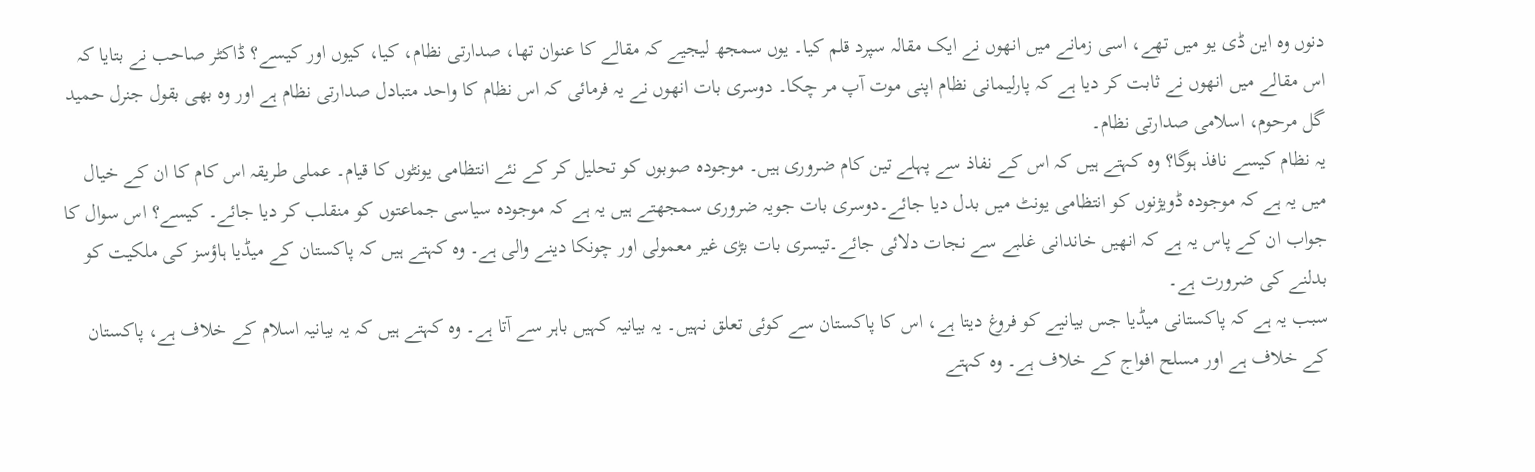دنوں وہ این ڈی یو میں تھے، اسی زمانے میں انھوں نے ایک مقالہ سپرد قلم کیا۔ یوں سمجھ لیجیے کہ مقالے کا عنوان تھا، صدارتی نظام، کیا، کیوں اور کیسے؟ ڈاکٹر صاحب نے بتایا کہ اس مقالے میں انھوں نے ثابت کر دیا ہے کہ پارلیمانی نظام اپنی موت آپ مر چکا۔ دوسری بات انھوں نے یہ فرمائی کہ اس نظام کا واحد متبادل صدارتی نظام ہے اور وہ بھی بقول جنرل حمید گل مرحوم، اسلامی صدارتی نظام۔
یہ نظام کیسے نافذ ہوگا؟ وہ کہتے ہیں کہ اس کے نفاذ سے پہلے تین کام ضروری ہیں۔ موجودہ صوبوں کو تحلیل کر کے نئے انتظامی یونٹوں کا قیام۔ عملی طریقہ اس کام کا ان کے خیال میں یہ ہے کہ موجودہ ڈویژنوں کو انتظامی یونٹ میں بدل دیا جائے۔دوسری بات جویہ ضروری سمجھتے ہیں یہ ہے کہ موجودہ سیاسی جماعتوں کو منقلب کر دیا جائے۔ کیسے؟ اس سوال کا جواب ان کے پاس یہ ہے کہ انھیں خاندانی غلبے سے نجات دلائی جائے۔تیسری بات بڑی غیر معمولی اور چونکا دینے والی ہے۔ وہ کہتے ہیں کہ پاکستان کے میڈیا ہاؤسز کی ملکیت کو بدلنے کی ضرورت ہے۔
سبب یہ ہے کہ پاکستانی میڈیا جس بیانیے کو فروغ دیتا ہے، اس کا پاکستان سے کوئی تعلق نہیں۔ یہ بیانیہ کہیں باہر سے آتا ہے۔ وہ کہتے ہیں کہ یہ بیانیہ اسلام کے خلاف ہے، پاکستان کے خلاف ہے اور مسلح افواج کے خلاف ہے۔ وہ کہتے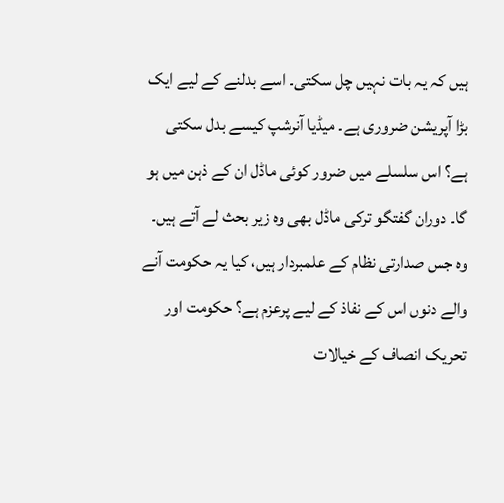ہیں کہ یہ بات نہیں چل سکتی۔ اسے بدلنے کے لیے ایک بڑا آپریشن ضروری ہے۔ میڈیا آنرشپ کیسے بدل سکتی ہے؟ اس سلسلے میں ضرور کوئی ماڈل ان کے ذہن میں ہو گا۔ دوران گفتگو ترکی ماڈل بھی وہ زیر بحث لے آتے ہیں۔
وہ جس صدارتی نظام کے علمبردار ہیں، کیا یہ حکومت آنے والے دنوں اس کے نفاذ کے لیے پرعزم ہے؟ حکومت اور تحریک انصاف کے خیالات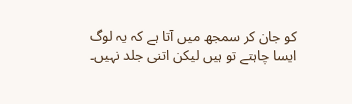کو جان کر سمجھ میں آتا ہے کہ یہ لوگ ایسا چاہتے تو ہیں لیکن اتنی جلد نہیں۔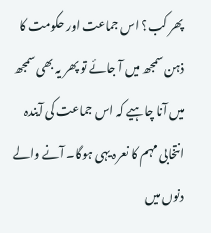پھر کب؟ اس جماعت اور حکومت کا ذہن سمجھ میں آ جائے تو پھر یہ بھی سمجھ میں آنا چاہیے کہ اس جماعت کی آیندہ انتخابی مہم کا نعرہ یہی ہوگا۔ آنے والے دنوں میں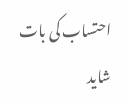احتساب کی بات شاید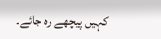کہیں پیچھے رہ جائے۔